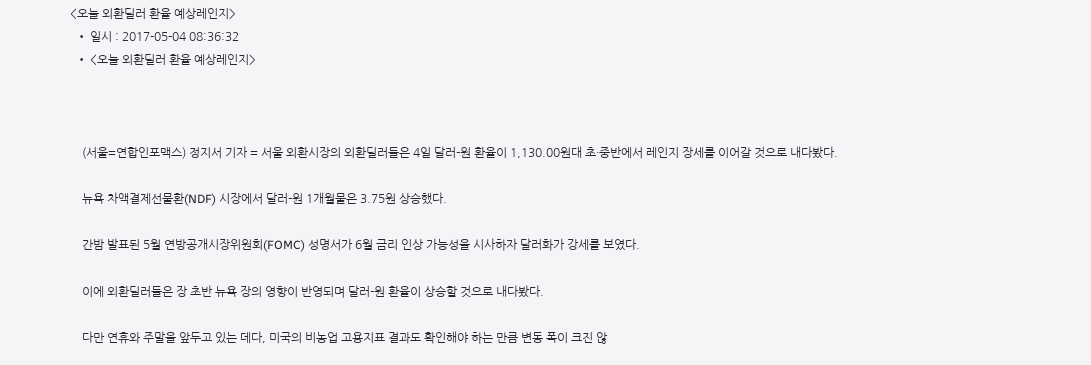<오늘 외환딜러 환율 예상레인지>
  • 일시 : 2017-05-04 08:36:32
  • <오늘 외환딜러 환율 예상레인지>



    (서울=연합인포맥스) 정지서 기자 = 서울 외환시장의 외환딜러들은 4일 달러-원 환율이 1,130.00원대 초·중반에서 레인지 장세를 이어갈 것으로 내다봤다.

    뉴욕 차액결제선물환(NDF) 시장에서 달러-원 1개월물은 3.75원 상승했다.

    간밤 발표된 5월 연방공개시장위원회(FOMC) 성명서가 6월 금리 인상 가능성을 시사하자 달러화가 강세를 보였다.

    이에 외환딜러들은 장 초반 뉴욕 장의 영향이 반영되며 달러-원 환율이 상승할 것으로 내다봤다.

    다만 연휴와 주말을 앞두고 있는 데다, 미국의 비농업 고용지표 결과도 확인해야 하는 만큼 변동 폭이 크진 않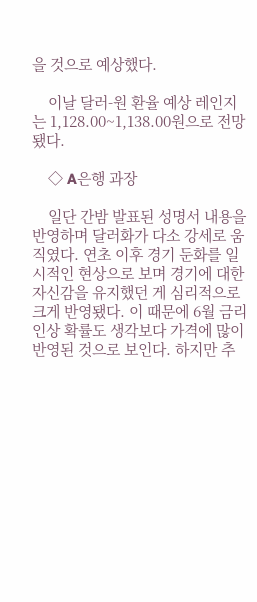을 것으로 예상했다.

    이날 달러-원 환율 예상 레인지는 1,128.00~1,138.00원으로 전망됐다.

    ◇ A은행 과장

    일단 간밤 발표된 성명서 내용을 반영하며 달러화가 다소 강세로 움직였다. 연초 이후 경기 둔화를 일시적인 현상으로 보며 경기에 대한 자신감을 유지했던 게 심리적으로 크게 반영됐다. 이 때문에 6월 금리 인상 확률도 생각보다 가격에 많이 반영된 것으로 보인다. 하지만 추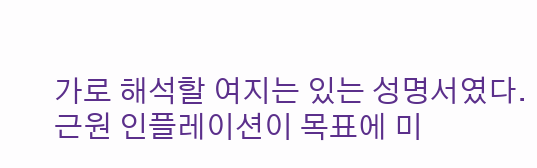가로 해석할 여지는 있는 성명서였다. 근원 인플레이션이 목표에 미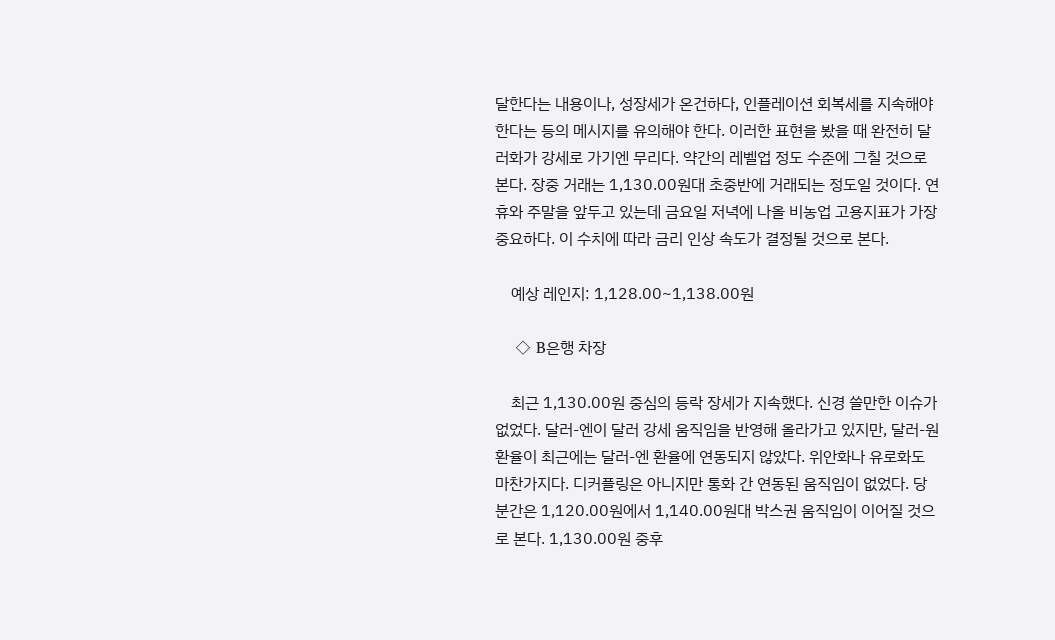달한다는 내용이나, 성장세가 온건하다, 인플레이션 회복세를 지속해야 한다는 등의 메시지를 유의해야 한다. 이러한 표현을 봤을 때 완전히 달러화가 강세로 가기엔 무리다. 약간의 레벨업 정도 수준에 그칠 것으로 본다. 장중 거래는 1,130.00원대 초중반에 거래되는 정도일 것이다. 연휴와 주말을 앞두고 있는데 금요일 저녁에 나올 비농업 고용지표가 가장 중요하다. 이 수치에 따라 금리 인상 속도가 결정될 것으로 본다.

    예상 레인지: 1,128.00~1,138.00원

    ◇ B은행 차장

    최근 1,130.00원 중심의 등락 장세가 지속했다. 신경 쓸만한 이슈가 없었다. 달러-엔이 달러 강세 움직임을 반영해 올라가고 있지만, 달러-원 환율이 최근에는 달러-엔 환율에 연동되지 않았다. 위안화나 유로화도 마찬가지다. 디커플링은 아니지만 통화 간 연동된 움직임이 없었다. 당분간은 1,120.00원에서 1,140.00원대 박스권 움직임이 이어질 것으로 본다. 1,130.00원 중후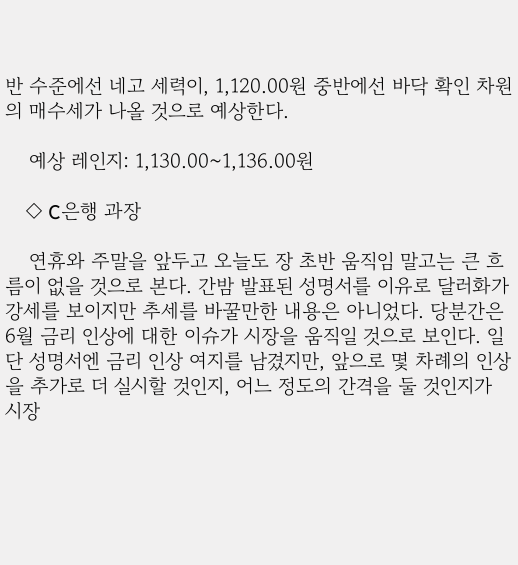반 수준에선 네고 세력이, 1,120.00원 중반에선 바닥 확인 차원의 매수세가 나올 것으로 예상한다.

    예상 레인지: 1,130.00~1,136.00원

    ◇ C은행 과장

    연휴와 주말을 앞두고 오늘도 장 초반 움직임 말고는 큰 흐름이 없을 것으로 본다. 간밤 발표된 성명서를 이유로 달러화가 강세를 보이지만 추세를 바꿀만한 내용은 아니었다. 당분간은 6월 금리 인상에 대한 이슈가 시장을 움직일 것으로 보인다. 일단 성명서엔 금리 인상 여지를 남겼지만, 앞으로 몇 차례의 인상을 추가로 더 실시할 것인지, 어느 정도의 간격을 둘 것인지가 시장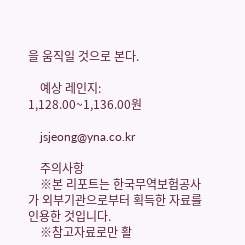을 움직일 것으로 본다.

    예상 레인지: 1,128.00~1,136.00원

    jsjeong@yna.co.kr

    주의사항
    ※본 리포트는 한국무역보험공사가 외부기관으로부터 획득한 자료를 인용한 것입니다.
    ※참고자료로만 활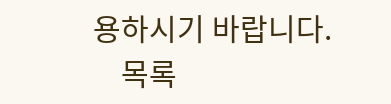용하시기 바랍니다.
    목록